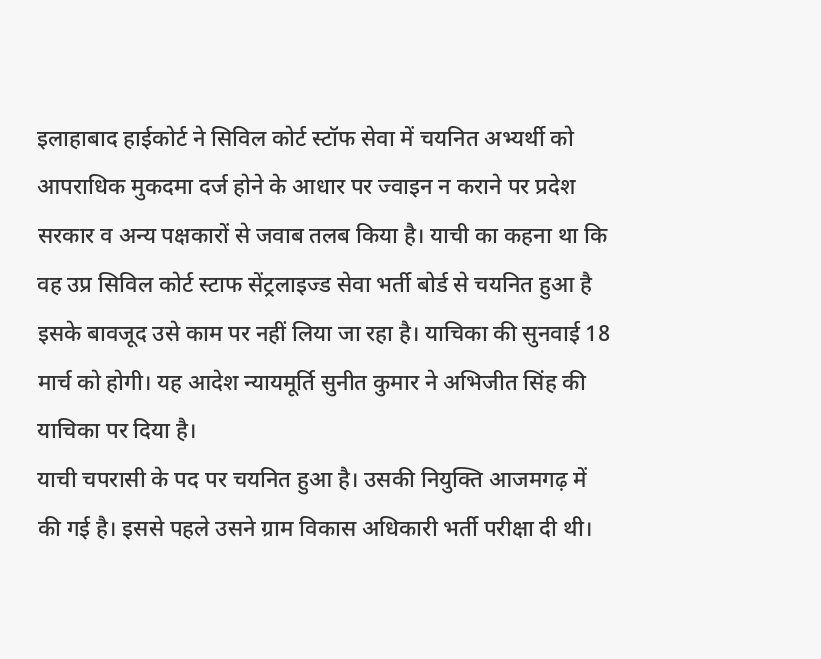इलाहाबाद हाईकोर्ट ने सिविल कोर्ट स्टॉफ सेवा में चयनित अभ्यर्थी को आपराधिक मुकदमा दर्ज होने के आधार पर ज्वाइन न कराने पर प्रदेश सरकार व अन्य पक्षकारों से जवाब तलब किया है। याची का कहना था कि वह उप्र सिविल कोर्ट स्टाफ सेंट्रलाइज्ड सेवा भर्ती बोर्ड से चयनित हुआ है इसके बावजूद उसे काम पर नहीं लिया जा रहा है। याचिका की सुनवाई 18 मार्च को होगी। यह आदेश न्यायमूर्ति सुनीत कुमार ने अभिजीत सिंह की याचिका पर दिया है।
याची चपरासी के पद पर चयनित हुआ है। उसकी नियुक्ति आजमगढ़ में की गई है। इससे पहले उसने ग्राम विकास अधिकारी भर्ती परीक्षा दी थी।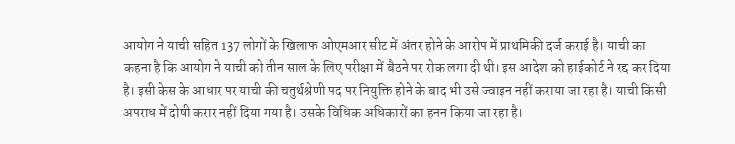आयोग ने याची सहित 137 लोगों के खिलाफ ओएमआर सीट में अंतर होने के आरोप में प्राथमिकी दर्ज कराई है। याची का कहना है कि आयोग ने याची को तीन साल के लिए परीक्षा में बैठने पर रोक लगा दी थी। इस आदेश को हाईकोर्ट ने रद्द कर दिया है। इसी केस के आधार पर याची की चतुर्थश्रेणी पद पर नियुक्ति होने के बाद भी उसे ज्वाइन नहीं कराया जा रहा है। याची किसी अपराध में दोषी करार नहीं दिया गया है। उसके विधिक अधिकारों का हनन किया जा रहा है।